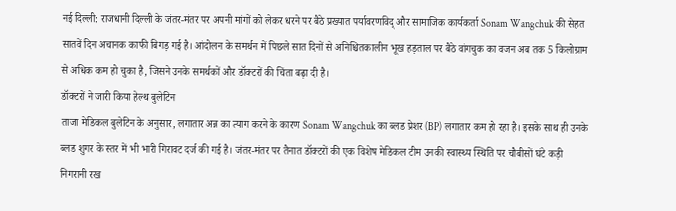नई दिल्ली: राजधानी दिल्ली के जंतर-मंतर पर अपनी मांगों को लेकर धरने पर बैठे प्रख्यात पर्यावरणविद् और सामाजिक कार्यकर्ता Sonam Wangchuk की सेहत सातवें दिन अचानक काफी बिगड़ गई है। आंदोलन के समर्थन में पिछले सात दिनों से अनिश्चितकालीन भूख हड़ताल पर बैठे वांगचुक का वजन अब तक 5 किलोग्राम से अधिक कम हो चुका है, जिसने उनके समर्थकों और डॉक्टरों की चिंता बढ़ा दी है।
डॉक्टरों ने जारी किया हेल्थ बुलेटिन
ताजा मेडिकल बुलेटिन के अनुसार, लगातार अन्न का त्याग करने के कारण Sonam Wangchuk का ब्लड प्रेशर (BP) लगातार कम हो रहा है। इसके साथ ही उनके ब्लड शुगर के स्तर में भी भारी गिरावट दर्ज की गई है। जंतर-मंतर पर तैनात डॉक्टरों की एक विशेष मेडिकल टीम उनकी स्वास्थ्य स्थिति पर चौबीसों घंटे कड़ी निगरानी रख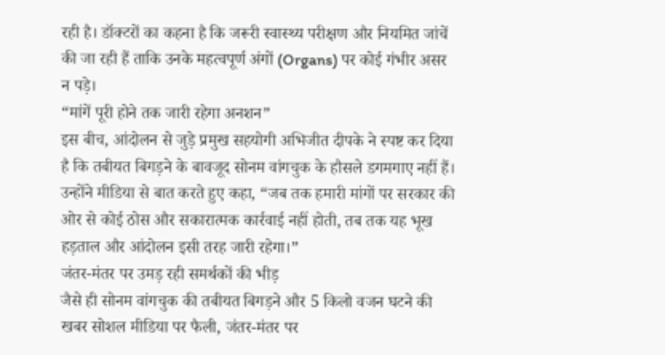रही है। डॉक्टरों का कहना है कि जरूरी स्वास्थ्य परीक्षण और नियमित जांचें की जा रही हैं ताकि उनके महत्वपूर्ण अंगों (Organs) पर कोई गंभीर असर न पड़े।
“मांगें पूरी होने तक जारी रहेगा अनशन”
इस बीच, आंदोलन से जुड़े प्रमुख सहयोगी अभिजीत दीपके ने स्पष्ट कर दिया है कि तबीयत बिगड़ने के बावजूद सोनम वांगचुक के हौसले डगमगाए नहीं हैं। उन्होंने मीडिया से बात करते हुए कहा, “जब तक हमारी मांगों पर सरकार की ओर से कोई ठोस और सकारात्मक कार्रवाई नहीं होती, तब तक यह भूख हड़ताल और आंदोलन इसी तरह जारी रहेगा।”
जंतर-मंतर पर उमड़ रही समर्थकों की भीड़
जैसे ही सोनम वांगचुक की तबीयत बिगड़ने और 5 किलो वजन घटने की खबर सोशल मीडिया पर फैली, जंतर-मंतर पर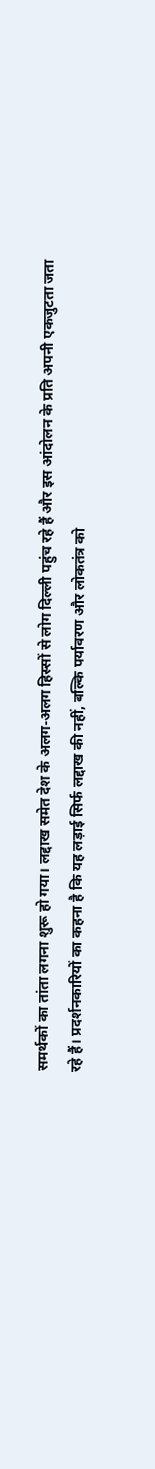समर्थकों का तांता लगना शुरू हो गया। लद्दाख समेत देश के अलग-अलग हिस्सों से लोग दिल्ली पहुंच रहे हैं और इस आंदोलन के प्रति अपनी एकजुटता जता रहे हैं। प्रदर्शनकारियों का कहना है कि यह लड़ाई सिर्फ लद्दाख की नहीं, बल्कि पर्यावरण और लोकतंत्र को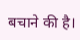बचाने की है।